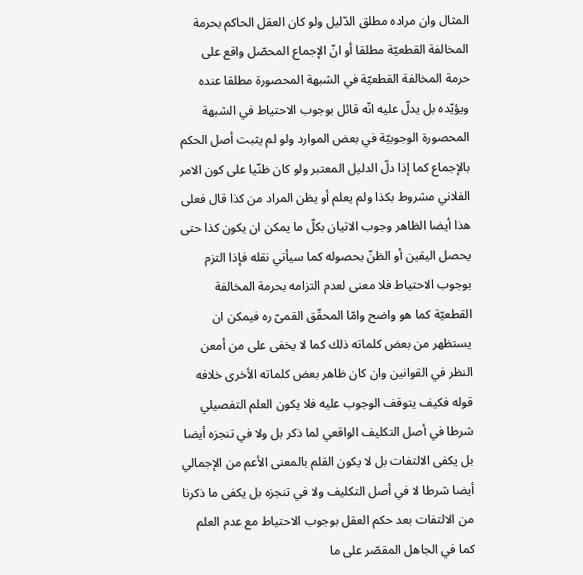المثال وان مراده مطلق الدّليل ولو كان العقل الحاكم بحرمة المخالفة القطعيّة مطلقا أو انّ الإجماع المحصّل واقع على حرمة المخالفة القطعيّة في الشبهة المحصورة مطلقا عنده ويؤيّده بل يدلّ عليه انّه قائل بوجوب الاحتياط في الشبهة المحصورة الوجوبيّة في بعض الموارد ولو لم يثبت أصل الحكم بالإجماع كما إذا دلّ الدليل المعتبر ولو كان ظنّيا على كون الامر الفلاني مشروط بكذا ولم يعلم أو يظن المراد من كذا قال فعلى هذا أيضا الظاهر وجوب الاتيان بكلّ ما يمكن ان يكون كذا حتى يحصل اليقين أو الظنّ بحصوله كما سيأتي نقله فإذا التزم بوجوب الاحتياط فلا معنى لعدم التزامه بحرمة المخالفة القطعيّة كما هو واضح وامّا المحقّق القمىّ ره فيمكن ان يستظهر من بعض كلماته ذلك كما لا يخفى على من أمعن النظر في القوانين وان كان ظاهر بعض كلماته الأخرى خلافه قوله فكيف يتوقف الوجوب عليه فلا يكون العلم التفصيلي شرطا في أصل التكليف الواقعي لما ذكر بل ولا في تنجزه أيضا بل يكفى الالتفات بل لا يكون القلم بالمعنى الأعم من الإجمالي أيضا شرطا لا في أصل التكليف ولا في تنجزه بل يكفى ما ذكرنا من الالتفات بعد حكم العقل بوجوب الاحتياط مع عدم العلم كما في الجاهل المقصّر على ما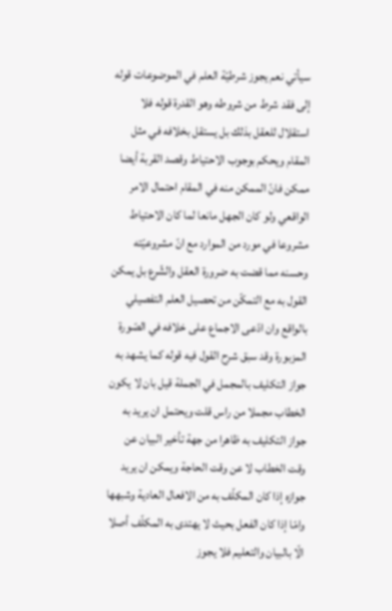سيأتي نعم يجوز شرطيّة العلم في الموضوعات قوله إلى فقد شرط من شروطه وهو القدرة قوله فلا استقلال للعقل بذلك بل يستقل بخلافه في مثل المقام ويحكم بوجوب الاحتياط وقصد القربة أيضا ممكن فانّ الممكن منه في المقام احتمال الامر الواقعي ولو كان الجهل مانعا لما كان الاحتياط مشروعا في مورد من الموارد مع انّ مشروعيّته وحسنه مما قضت به ضرورة العقل والشّرع بل يمكن القول به مع التمكّن من تحصيل العلم التفصيلي بالواقع وان ادّعى الاجماع على خلافه في الصّورة المزبورة وقد سبق شرح القول فيه قوله كما يشهد به جواز التكليف بالمجمل في الجملة قيل بان لا يكون الخطاب مجملا من راس قلت ويحتمل ان يريد به جواز التكليف به ظاهرا من جهة تأخير البيان عن وقت الخطاب لا عن وقت الحاجة ويمكن ان يريد جوازه إذا كان المكلّف به من الافعال العادية وشبهها وامّا إذا كان الفعل بحيث لا يهتدى به المكلّف أصلا الّا بالبيان والتعليم فلا يجوز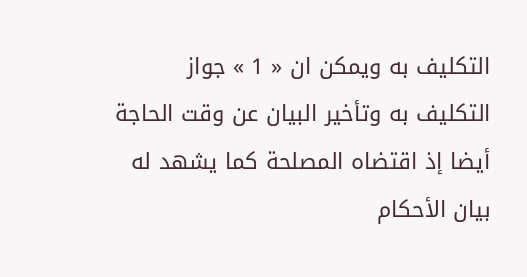التكليف به ويمكن ان « 1 » جواز التكليف به وتأخير البيان عن وقت الحاجة أيضا إذ اقتضاه المصلحة كما يشهد له بيان الأحكام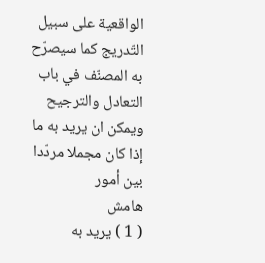الواقعية على سبيل التّدريج كما سيصرّح به المصنّف في باب التعادل والترجيح ويمكن ان يريد به ما إذا كان مجملا مردّدا بين أمور
هامش
( 1 ) يريد به